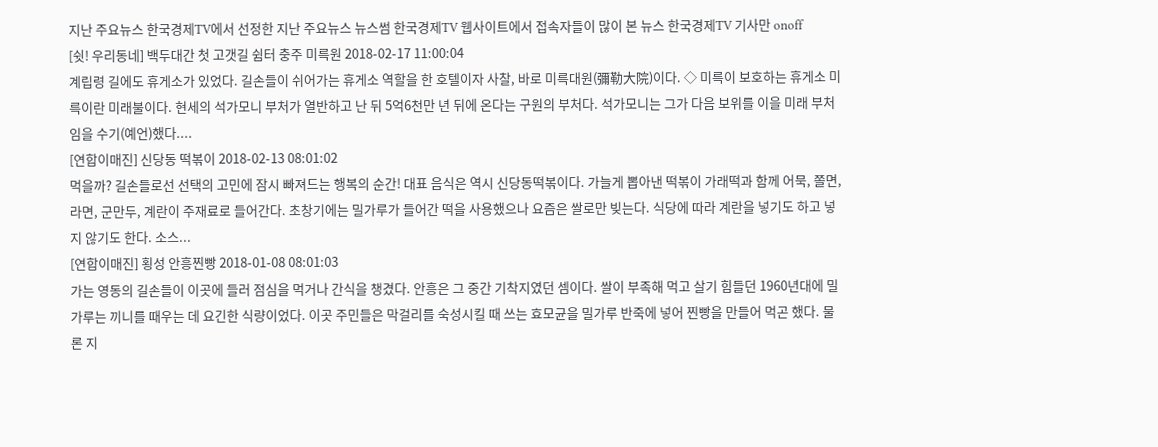지난 주요뉴스 한국경제TV에서 선정한 지난 주요뉴스 뉴스썸 한국경제TV 웹사이트에서 접속자들이 많이 본 뉴스 한국경제TV 기사만 onoff
[쉿! 우리동네] 백두대간 첫 고갯길 쉼터 충주 미륵원 2018-02-17 11:00:04
계립령 길에도 휴게소가 있었다. 길손들이 쉬어가는 휴게소 역할을 한 호텔이자 사찰, 바로 미륵대원(彌勒大院)이다. ◇ 미륵이 보호하는 휴게소 미륵이란 미래불이다. 현세의 석가모니 부처가 열반하고 난 뒤 5억6천만 년 뒤에 온다는 구원의 부처다. 석가모니는 그가 다음 보위를 이을 미래 부처임을 수기(예언)했다....
[연합이매진] 신당동 떡볶이 2018-02-13 08:01:02
먹을까? 길손들로선 선택의 고민에 잠시 빠져드는 행복의 순간! 대표 음식은 역시 신당동떡볶이다. 가늘게 뽑아낸 떡볶이 가래떡과 함께 어묵, 쫄면, 라면, 군만두, 계란이 주재료로 들어간다. 초창기에는 밀가루가 들어간 떡을 사용했으나 요즘은 쌀로만 빚는다. 식당에 따라 계란을 넣기도 하고 넣지 않기도 한다. 소스...
[연합이매진] 횡성 안흥찐빵 2018-01-08 08:01:03
가는 영동의 길손들이 이곳에 들러 점심을 먹거나 간식을 챙겼다. 안흥은 그 중간 기착지였던 셈이다. 쌀이 부족해 먹고 살기 힘들던 1960년대에 밀가루는 끼니를 때우는 데 요긴한 식량이었다. 이곳 주민들은 막걸리를 숙성시킬 때 쓰는 효모균을 밀가루 반죽에 넣어 찐빵을 만들어 먹곤 했다. 물론 지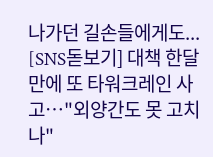나가던 길손들에게도...
[SNS돋보기] 대책 한달 만에 또 타워크레인 사고…"외양간도 못 고치나"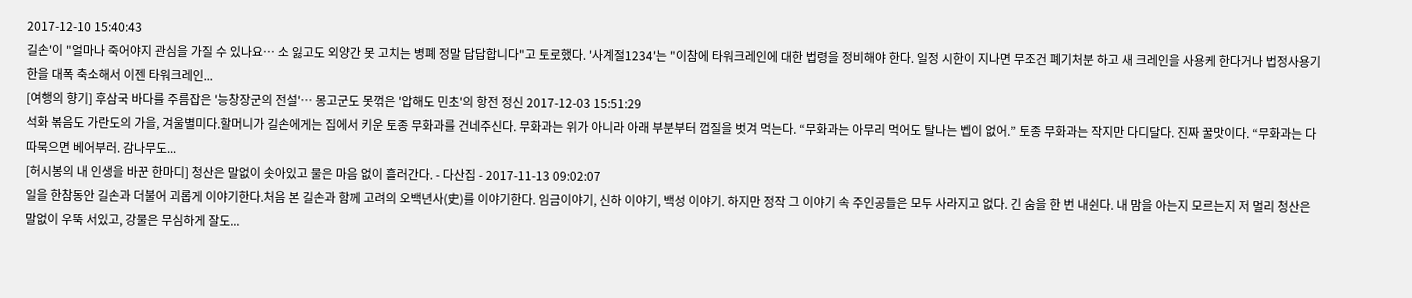2017-12-10 15:40:43
길손'이 "얼마나 죽어야지 관심을 가질 수 있나요… 소 잃고도 외양간 못 고치는 병폐 정말 답답합니다"고 토로했다. '사계절1234'는 "이참에 타워크레인에 대한 법령을 정비해야 한다. 일정 시한이 지나면 무조건 폐기처분 하고 새 크레인을 사용케 한다거나 법정사용기한을 대폭 축소해서 이젠 타워크레인...
[여행의 향기] 후삼국 바다를 주름잡은 '능창장군의 전설'… 몽고군도 못꺾은 '압해도 민초'의 항전 정신 2017-12-03 15:51:29
석화 볶음도 가란도의 가을, 겨울별미다.할머니가 길손에게는 집에서 키운 토종 무화과를 건네주신다. 무화과는 위가 아니라 아래 부분부터 껍질을 벗겨 먹는다. “무화과는 아무리 먹어도 탈나는 벱이 없어.” 토종 무화과는 작지만 다디달다. 진짜 꿀맛이다. “무화과는 다 따묵으면 베어부러. 감나무도...
[허시봉의 내 인생을 바꾼 한마디] 청산은 말없이 솟아있고 물은 마음 없이 흘러간다. - 다산집 - 2017-11-13 09:02:07
일을 한참동안 길손과 더불어 괴롭게 이야기한다.처음 본 길손과 함께 고려의 오백년사(史)를 이야기한다. 임금이야기, 신하 이야기, 백성 이야기. 하지만 정작 그 이야기 속 주인공들은 모두 사라지고 없다. 긴 숨을 한 번 내쉰다. 내 맘을 아는지 모르는지 저 멀리 청산은 말없이 우뚝 서있고, 강물은 무심하게 잘도...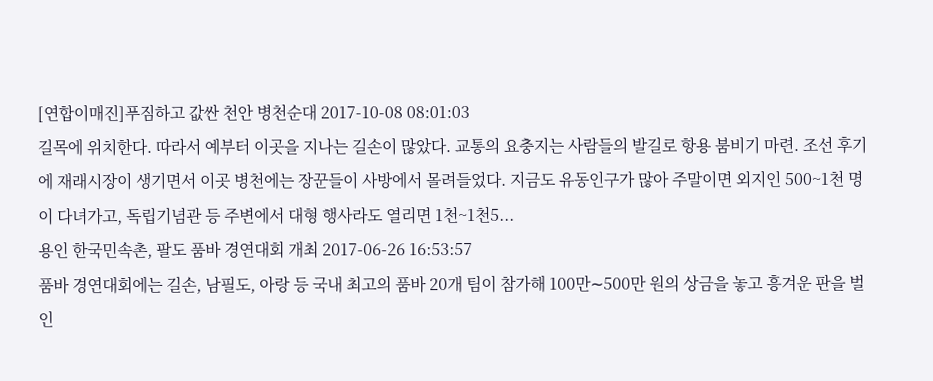[연합이매진]푸짐하고 값싼 천안 병천순대 2017-10-08 08:01:03
길목에 위치한다. 따라서 예부터 이곳을 지나는 길손이 많았다. 교통의 요충지는 사람들의 발길로 항용 붐비기 마련. 조선 후기에 재래시장이 생기면서 이곳 병천에는 장꾼들이 사방에서 몰려들었다. 지금도 유동인구가 많아 주말이면 외지인 500~1천 명이 다녀가고, 독립기념관 등 주변에서 대형 행사라도 열리면 1천~1천5...
용인 한국민속촌, 팔도 품바 경연대회 개최 2017-06-26 16:53:57
품바 경연대회에는 길손, 남필도, 아랑 등 국내 최고의 품바 20개 팀이 참가해 100만∼500만 원의 상금을 놓고 흥겨운 판을 벌인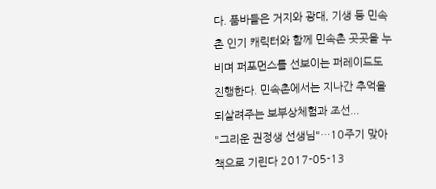다. 품바들은 거지와 광대, 기생 등 민속촌 인기 캐릭터와 함께 민속촌 곳곳을 누비며 퍼포먼스를 선보이는 퍼레이드도 진행한다. 민속촌에서는 지나간 추억을 되살려주는 보부상체험과 조선...
"그리운 권정생 선생님"…10주기 맞아 책으로 기린다 2017-05-13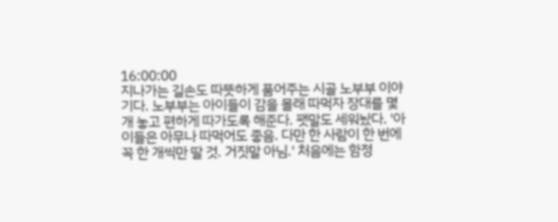16:00:00
지나가는 길손도 따뜻하게 품어주는 시골 노부부 이야기다. 노부부는 아이들이 감을 몰래 따먹자 장대를 몇 개 놓고 편하게 따가도록 해준다. 팻말도 세워놨다. '아이들은 아무나 따먹어도 좋음. 다만 한 사람이 한 번에 꼭 한 개씩만 딸 것. 거짓말 아님.' 처음에는 함정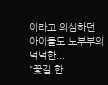이라고 의심하던 아이들도 노부부의 넉넉한...
"꽃길 한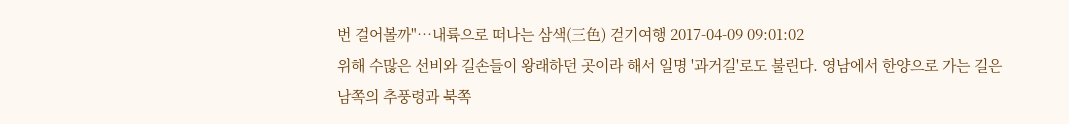번 걸어볼까"…내륙으로 떠나는 삼색(三色) 걷기여행 2017-04-09 09:01:02
위해 수많은 선비와 길손들이 왕래하던 곳이라 해서 일명 '과거길'로도 불린다. 영남에서 한양으로 가는 길은 남쪽의 추풍령과 북쪽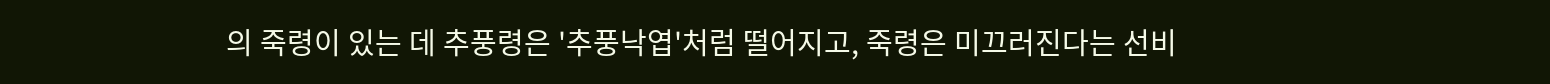의 죽령이 있는 데 추풍령은 '추풍낙엽'처럼 떨어지고, 죽령은 미끄러진다는 선비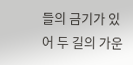들의 금기가 있어 두 길의 가운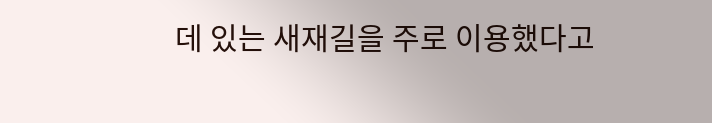데 있는 새재길을 주로 이용했다고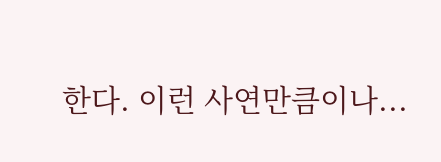한다. 이런 사연만큼이나...